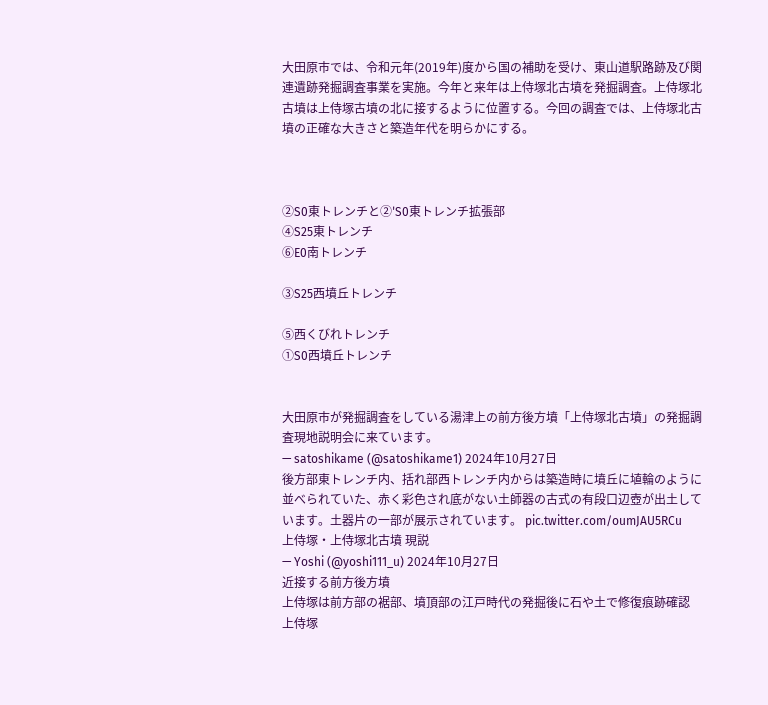大田原市では、令和元年(2019年)度から国の補助を受け、東山道駅路跡及び関連遺跡発掘調査事業を実施。今年と来年は上侍塚北古墳を発掘調査。上侍塚北古墳は上侍塚古墳の北に接するように位置する。今回の調査では、上侍塚北古墳の正確な大きさと築造年代を明らかにする。



②S0東トレンチと②'S0東トレンチ拡張部
④S25東トレンチ
⑥E0南トレンチ

③S25西墳丘トレンチ

⑤西くびれトレンチ
①S0西墳丘トレンチ


大田原市が発掘調査をしている湯津上の前方後方墳「上侍塚北古墳」の発掘調査現地説明会に来ています。
— satoshikame (@satoshikame1) 2024年10月27日
後方部東トレンチ内、括れ部西トレンチ内からは築造時に墳丘に埴輪のように並べられていた、赤く彩色され底がない土師器の古式の有段口辺壺が出土しています。土器片の一部が展示されています。 pic.twitter.com/oumJAU5RCu
上侍塚・上侍塚北古墳 現説
— Yoshi (@yoshi111_u) 2024年10月27日
近接する前方後方墳
上侍塚は前方部の裾部、墳頂部の江戸時代の発掘後に石や土で修復痕跡確認
上侍塚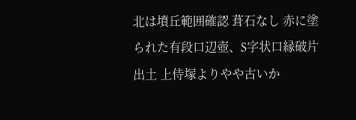北は墳丘範囲確認 葺石なし 赤に塗られた有段口辺壺、S字状口縁破片出土 上侍塚よりやや古いか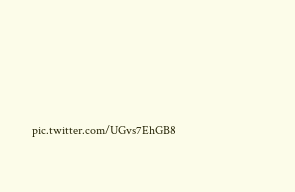pic.twitter.com/UGvs7EhGB8